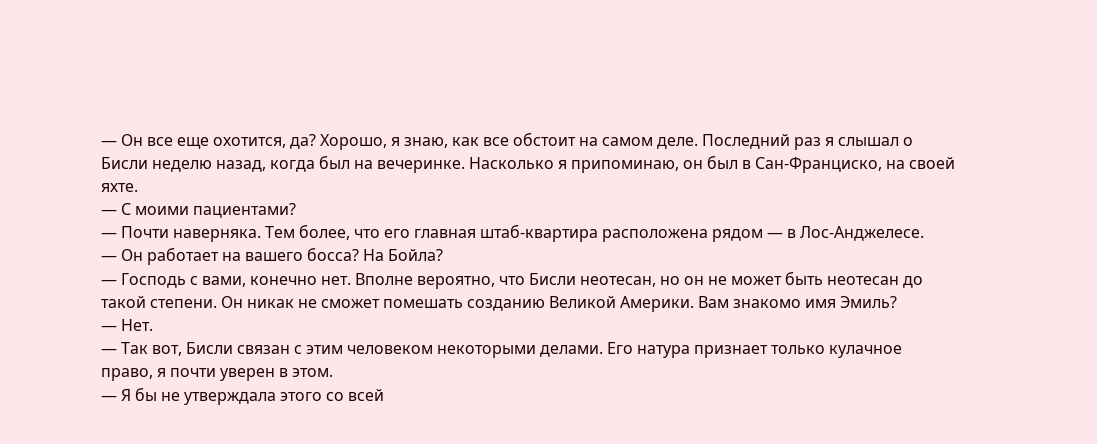— Он все еще охотится, да? Хорошо, я знаю, как все обстоит на самом деле. Последний раз я слышал о Бисли неделю назад, когда был на вечеринке. Насколько я припоминаю, он был в Сан-Франциско, на своей яхте.
— С моими пациентами?
— Почти наверняка. Тем более, что его главная штаб-квартира расположена рядом — в Лос-Анджелесе.
— Он работает на вашего босса? На Бойла?
— Господь с вами, конечно нет. Вполне вероятно, что Бисли неотесан, но он не может быть неотесан до такой степени. Он никак не сможет помешать созданию Великой Америки. Вам знакомо имя Эмиль?
— Нет.
— Так вот, Бисли связан с этим человеком некоторыми делами. Его натура признает только кулачное право, я почти уверен в этом.
— Я бы не утверждала этого со всей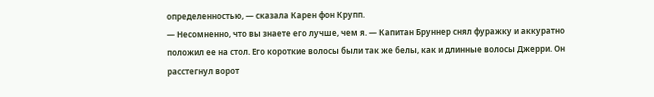определенностью, — сказала Карен фон Крупп.
— Несомненно, что вы знаете его лучше, чем я. — Капитан Бруннер снял фуражку и аккуратно положил ее на стол. Его короткие волосы были так же белы, как и длинные волосы Джерри. Он расстегнул ворот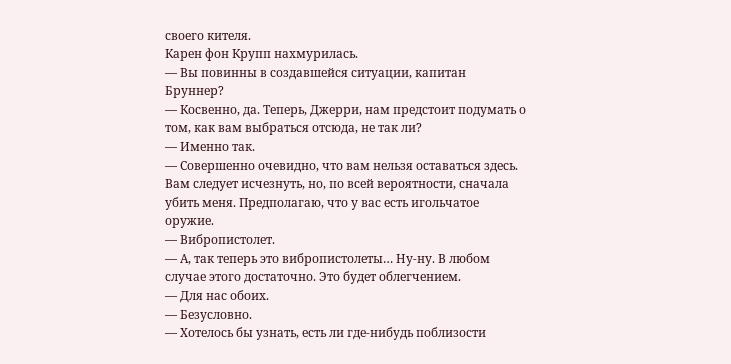своего кителя.
Карен фон Крупп нахмурилась.
— Вы повинны в создавшейся ситуации, капитан Бруннер?
— Косвенно, да. Теперь, Джерри, нам предстоит подумать о том, как вам выбраться отсюда, не так ли?
— Именно так.
— Совершенно очевидно, что вам нельзя оставаться здесь. Вам следует исчезнуть, но, по всей вероятности, сначала убить меня. Предполагаю, что у вас есть игольчатое оружие.
— Вибропистолет.
— А, так теперь это вибропистолеты… Ну-ну. В любом случае этого достаточно. Это будет облегчением.
— Для нас обоих.
— Безусловно.
— Хотелось бы узнать, есть ли где-нибудь поблизости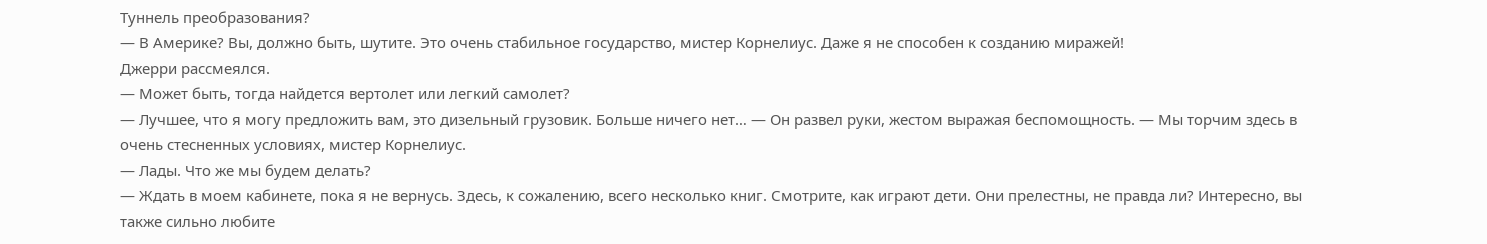Туннель преобразования?
— В Америке? Вы, должно быть, шутите. Это очень стабильное государство, мистер Корнелиус. Даже я не способен к созданию миражей!
Джерри рассмеялся.
— Может быть, тогда найдется вертолет или легкий самолет?
— Лучшее, что я могу предложить вам, это дизельный грузовик. Больше ничего нет… — Он развел руки, жестом выражая беспомощность. — Мы торчим здесь в очень стесненных условиях, мистер Корнелиус.
— Лады. Что же мы будем делать?
— Ждать в моем кабинете, пока я не вернусь. Здесь, к сожалению, всего несколько книг. Смотрите, как играют дети. Они прелестны, не правда ли? Интересно, вы также сильно любите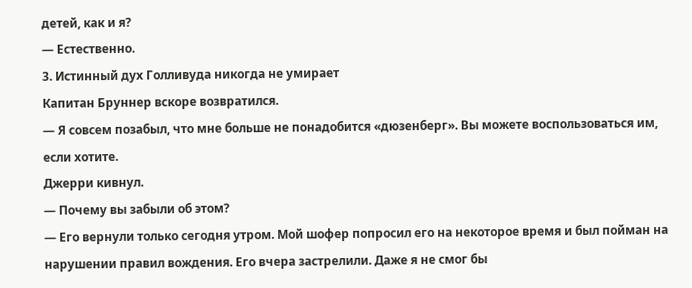детей, как и я?
— Естественно.
3. Истинный дух Голливуда никогда не умирает
Капитан Бруннер вскоре возвратился.
— Я совсем позабыл, что мне больше не понадобится «дюзенберг». Вы можете воспользоваться им, если хотите.
Джерри кивнул.
— Почему вы забыли об этом?
— Его вернули только сегодня утром. Мой шофер попросил его на некоторое время и был пойман на нарушении правил вождения. Его вчера застрелили. Даже я не смог бы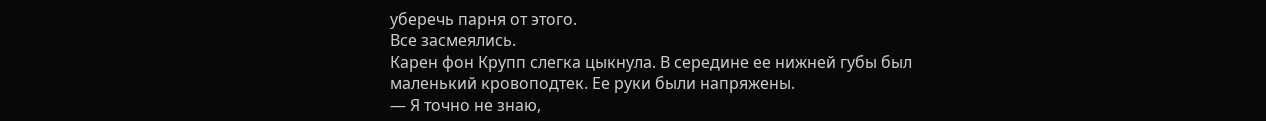уберечь парня от этого.
Все засмеялись.
Карен фон Крупп слегка цыкнула. В середине ее нижней губы был маленький кровоподтек. Ее руки были напряжены.
— Я точно не знаю,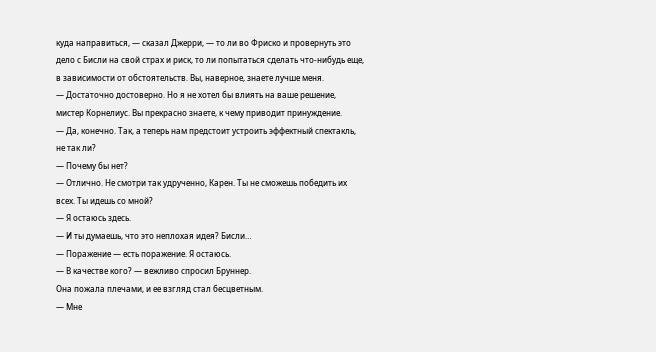куда направиться, — сказал Джерри, — то ли во Фриско и провернуть это дело с Бисли на свой страх и риск, то ли попытаться сделать что-нибудь еще, в зависимости от обстоятельств. Вы, наверное, знаете лучше меня.
— Достаточно достоверно. Но я не хотел бы влиять на ваше решение, мистер Корнелиус. Вы прекрасно знаете, к чему приводит принуждение.
— Да, конечно. Так, а теперь нам предстоит устроить эффектный спектакль, не так ли?
— Почему бы нет?
— Отлично. Не смотри так удрученно, Карен. Ты не сможешь победить их всех. Ты идешь со мной?
— Я остаюсь здесь.
— И ты думаешь, что это неплохая идея? Бисли…
— Поражение — есть поражение. Я остаюсь.
— В качестве кого? — вежливо спросил Бруннер.
Она пожала плечами, и ее взгляд стал бесцветным.
— Мне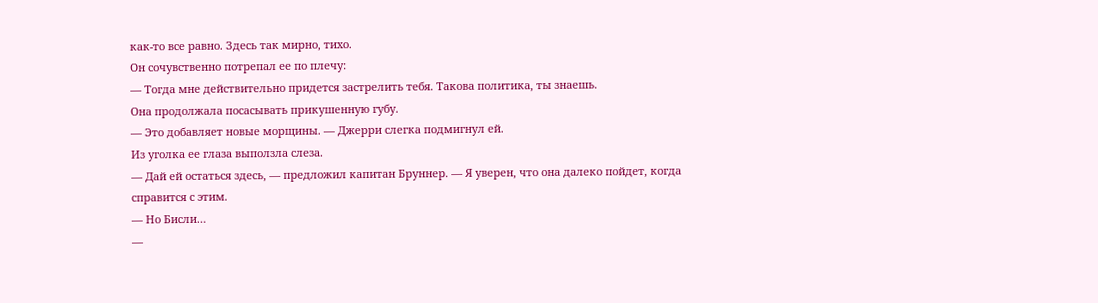как-то все равно. Здесь так мирно, тихо.
Он сочувственно потрепал ее по плечу:
— Тогда мне действительно придется застрелить тебя. Такова политика, ты знаешь.
Она продолжала посасывать прикушенную губу.
— Это добавляет новые морщины. — Джерри слегка подмигнул ей.
Из уголка ее глаза выползла слеза.
— Дай ей остаться здесь, — предложил капитан Бруннер. — Я уверен, что она далеко пойдет, когда справится с этим.
— Но Бисли…
—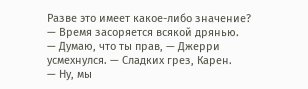Разве это имеет какое-либо значение?
— Время засоряется всякой дрянью.
— Думаю, что ты прав, — Джерри усмехнулся. — Сладких грез, Карен.
— Ну, мы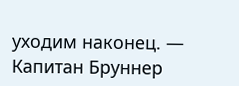уходим наконец. — Капитан Бруннер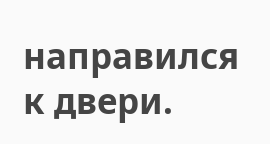направился к двери.